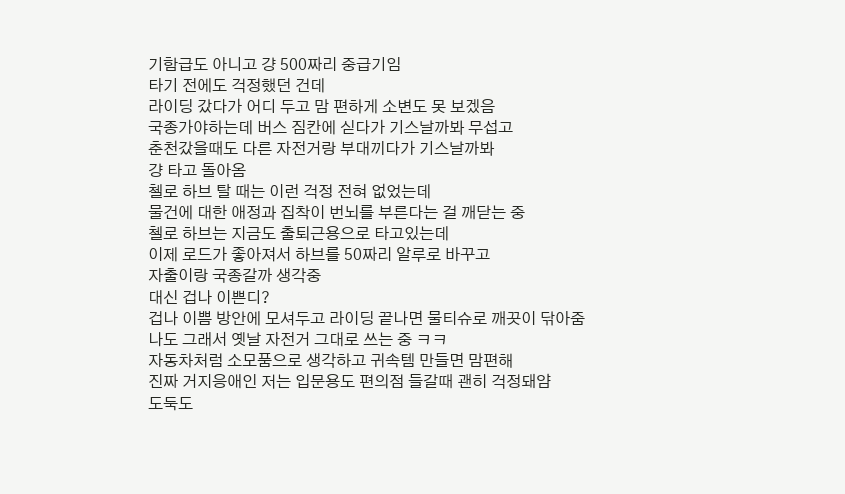기함급도 아니고 걍 500짜리 중급기임
타기 전에도 걱정했던 건데
라이딩 갔다가 어디 두고 맘 편하게 소변도 못 보겠음
국종가야하는데 버스 짐칸에 싣다가 기스날까봐 무섭고
춘천갔을때도 다른 자전거랑 부대끼다가 기스날까봐
걍 타고 돌아옴
첼로 하브 탈 때는 이런 걱정 전혀 없었는데
물건에 대한 애정과 집착이 번뇌를 부른다는 걸 깨닫는 중
첼로 하브는 지금도 출퇴근용으로 타고있는데
이제 로드가 좋아져서 하브를 50짜리 알루로 바꾸고
자출이랑 국종갈까 생각중
대신 겁나 이쁜디?
겁나 이쁨 방안에 모셔두고 라이딩 끝나면 물티슈로 깨끗이 닦아줌
나도 그래서 옛날 자전거 그대로 쓰는 중 ㅋㅋ
자동차처럼 소모품으로 생각하고 귀속템 만들면 맘편해
진짜 거지응애인 저는 입문용도 편의점 들갈때 괜히 걱정돼얌
도둑도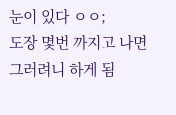눈이 있다 ㅇㅇ;
도장 몇번 까지고 나면 그러려니 하게 됨